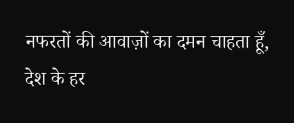नफरतों की आवाज़ों का दमन चाहता हूँ,
देश के हर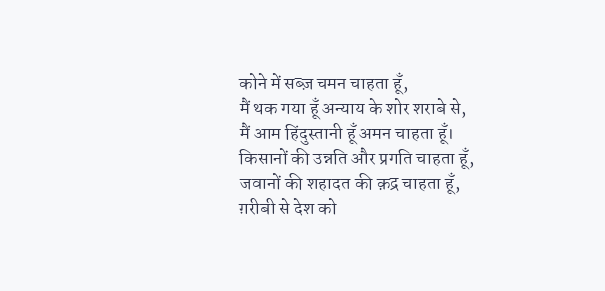कोने में सब्ज़ चमन चाहता हूँ,
मैं थक गया हूँ अन्याय के शोर शराबे से,
मैं आम हिंदुस्तानी हूँ अमन चाहता हूँ।
किसानों की उन्नति और प्रगति चाहता हूँ,
जवानों की शहादत की क़द्र चाहता हूँ,
ग़रीबी से देश को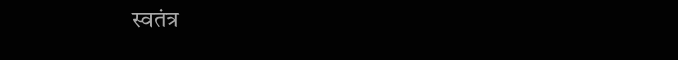स्वतंत्र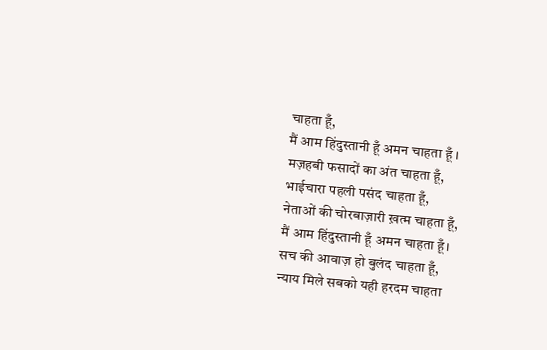चाहता हूँ,
मैं आम हिंदुस्तानी हूँ अमन चाहता हूँ ।
मज़हबी फसादों का अंत चाहता हूँ,
भाईचारा पहली पसंद चाहता हूँ,
नेताओं की चोरबाज़ारी ख़त्म चाहता हूँ,
मैं आम हिंदुस्तानी हूँ अमन चाहता हूँ।
सच की आवाज़ हो बुलंद चाहता हूँ,
न्याय मिले सबको यही हरदम चाहता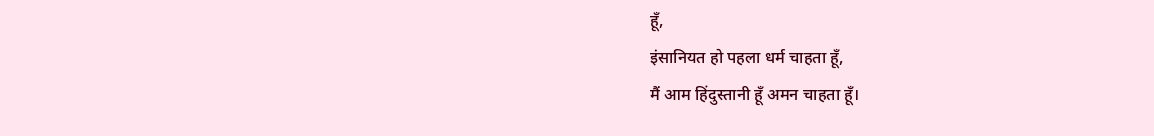हूँ,
इंसानियत हो पहला धर्म चाहता हूँ,
मैं आम हिंदुस्तानी हूँ अमन चाहता हूँ।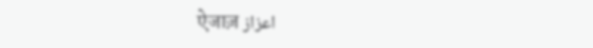ऐजाज़ اعزاز